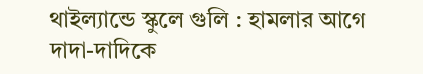থাইল্যান্ডে স্কুলে গুলি : হামলার আগে দাদা-দাদিকে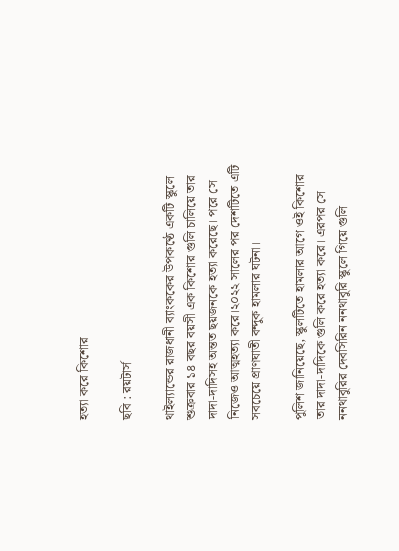হত্যা করে কিশোর

ছবি : রয়টার্স

থাইল্যান্ডের রাজধানী ব্যাংককের উপকণ্ঠে একটি স্কুলে শুক্রবার ১৪ বছর বয়সী এক কিশোর গুলি চালিয়ে তার দাদা-দাদিসহ অন্তত ছয়জনকে হত্যা করেছে। পরে সে নিজেও আত্মহত্যা করে।২০২২ সালের পর দেশটিতে এটি সবচেয়ে প্রাণঘাতী বন্দুক হামলার ঘটনা।

পুলিশ জানিয়েছে, স্কুলটিতে হামলার আগে ওই কিশোর তার দাদা-দাদিকে গুলি করে হত্যা করে। এরপর সে ননথাবুরির দেবসিরিন ননথাবুরি স্কুলে গিয়ে গুলি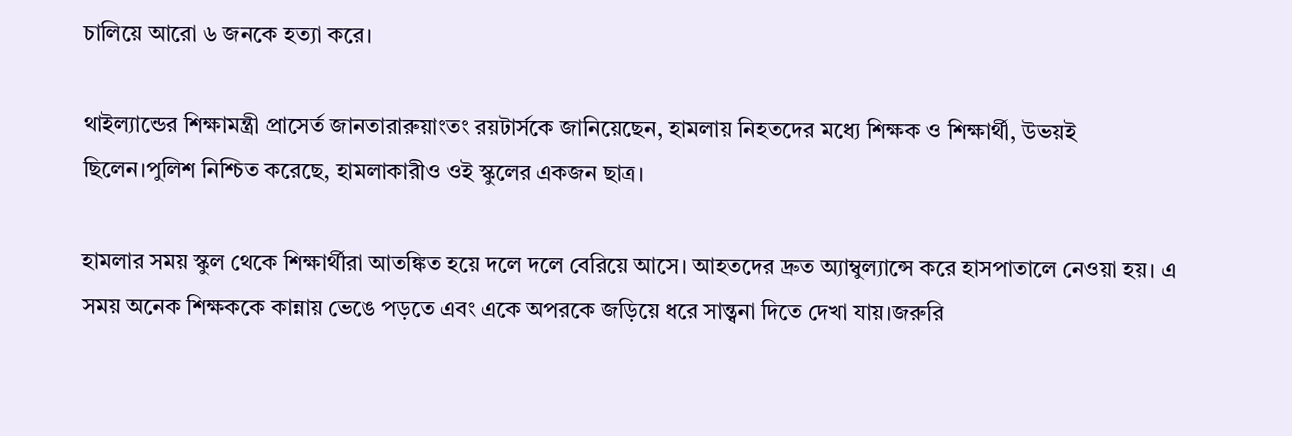চালিয়ে আরো ৬ জনকে হত্যা করে।

থাইল্যান্ডের শিক্ষামন্ত্রী প্রাসের্ত জানতারারুয়াংতং রয়টার্সকে জানিয়েছেন, হামলায় নিহতদের মধ্যে শিক্ষক ও শিক্ষার্থী, উভয়ই ছিলেন।পুলিশ নিশ্চিত করেছে, হামলাকারীও ওই স্কুলের একজন ছাত্র।

হামলার সময় স্কুল থেকে শিক্ষার্থীরা আতঙ্কিত হয়ে দলে দলে বেরিয়ে আসে। আহতদের দ্রুত অ্যাম্বুল্যান্সে করে হাসপাতালে নেওয়া হয়। এ সময় অনেক শিক্ষককে কান্নায় ভেঙে পড়তে এবং একে অপরকে জড়িয়ে ধরে সান্ত্বনা দিতে দেখা যায়।জরুরি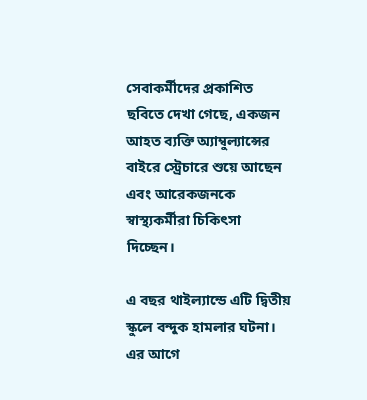সেবাকর্মীদের প্রকাশিত ছবিতে দেখা গেছে, একজন আহত ব্যক্তি অ্যাম্বুল্যান্সের বাইরে স্ট্রেচারে শুয়ে আছেন এবং আরেকজনকে স্বাস্থ্যকর্মীরা চিকিৎসা দিচ্ছেন।

এ বছর থাইল্যান্ডে এটি দ্বিতীয় স্কুলে বন্দুক হামলার ঘটনা। এর আগে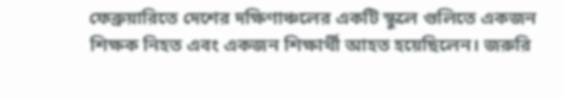ফেব্রুয়ারিতে দেশের দক্ষিণাঞ্চলের একটি স্কুলে গুলিতে একজন শিক্ষক নিহত এবং একজন শিক্ষার্থী আহত হয়েছিলেন। জরুরি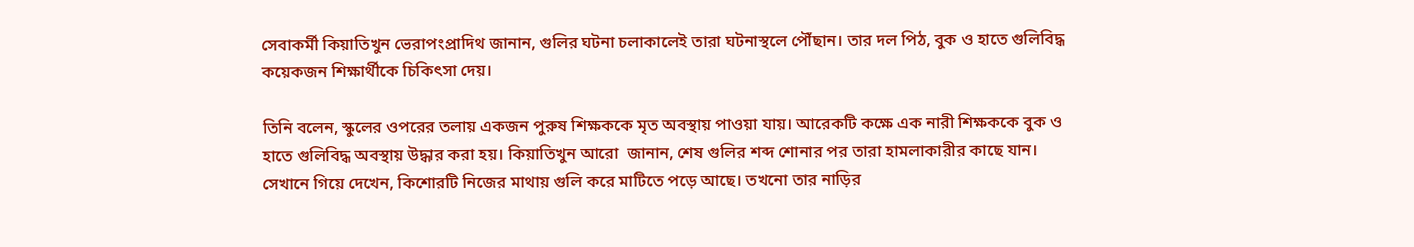সেবাকর্মী কিয়াতিখুন ভেরাপংপ্রাদিথ জানান, গুলির ঘটনা চলাকালেই তারা ঘটনাস্থলে পৌঁছান। তার দল পিঠ, বুক ও হাতে গুলিবিদ্ধ কয়েকজন শিক্ষার্থীকে চিকিৎসা দেয়।

তিনি বলেন, স্কুলের ওপরের তলায় একজন পুরুষ শিক্ষককে মৃত অবস্থায় পাওয়া যায়। আরেকটি কক্ষে এক নারী শিক্ষককে বুক ও হাতে গুলিবিদ্ধ অবস্থায় উদ্ধার করা হয়। কিয়াতিখুন আরো  জানান, শেষ গুলির শব্দ শোনার পর তারা হামলাকারীর কাছে যান। সেখানে গিয়ে দেখেন, কিশোরটি নিজের মাথায় গুলি করে মাটিতে পড়ে আছে। তখনো তার নাড়ির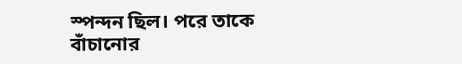স্পন্দন ছিল। পরে তাকে বাঁচানোর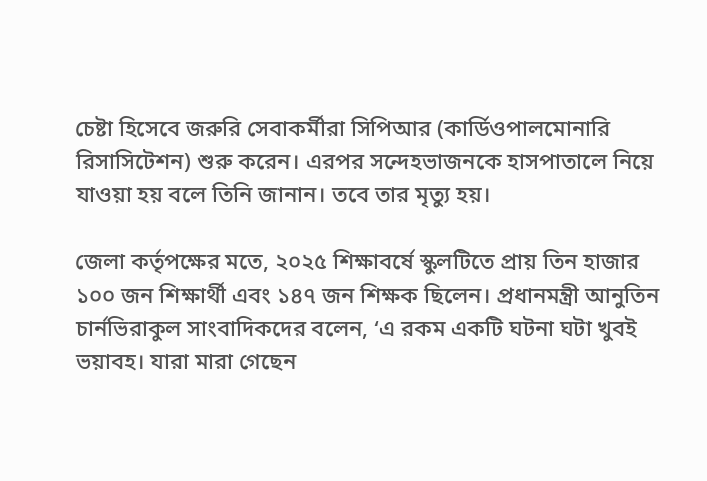চেষ্টা হিসেবে জরুরি সেবাকর্মীরা সিপিআর (কার্ডিওপালমোনারি রিসাসিটেশন) শুরু করেন। এরপর সন্দেহভাজনকে হাসপাতালে নিয়ে যাওয়া হয় বলে তিনি জানান। তবে তার মৃত্যু হয়।

জেলা কর্তৃপক্ষের মতে, ২০২৫ শিক্ষাবর্ষে স্কুলটিতে প্রায় তিন হাজার ১০০ জন শিক্ষার্থী এবং ১৪৭ জন শিক্ষক ছিলেন। প্রধানমন্ত্রী আনুতিন চার্নভিরাকুল সাংবাদিকদের বলেন, ‘এ রকম একটি ঘটনা ঘটা খুবই ভয়াবহ। যারা মারা গেছেন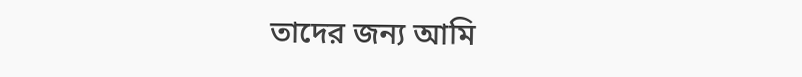তাদের জন্য আমি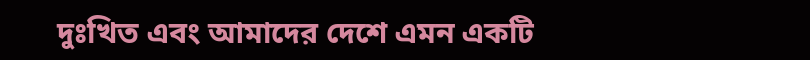দুঃখিত এবং আমাদের দেশে এমন একটি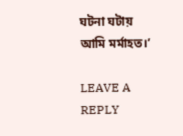ঘটনা ঘটায় আমি মর্মাহত।’

LEAVE A REPLY